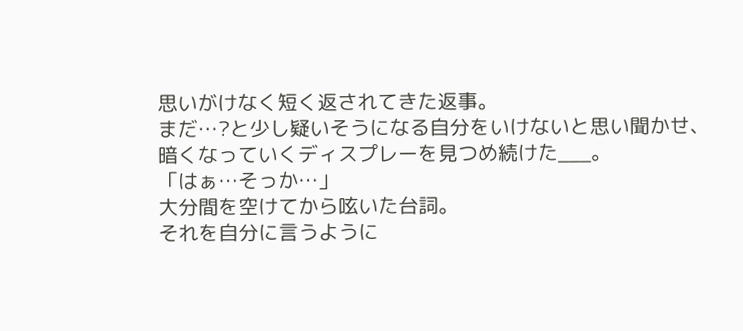思いがけなく短く返されてきた返事。
まだ…?と少し疑いそうになる自分をいけないと思い聞かせ、暗くなっていくディスプレーを見つめ続けた___。
「はぁ…そっか…」
大分間を空けてから呟いた台詞。
それを自分に言うように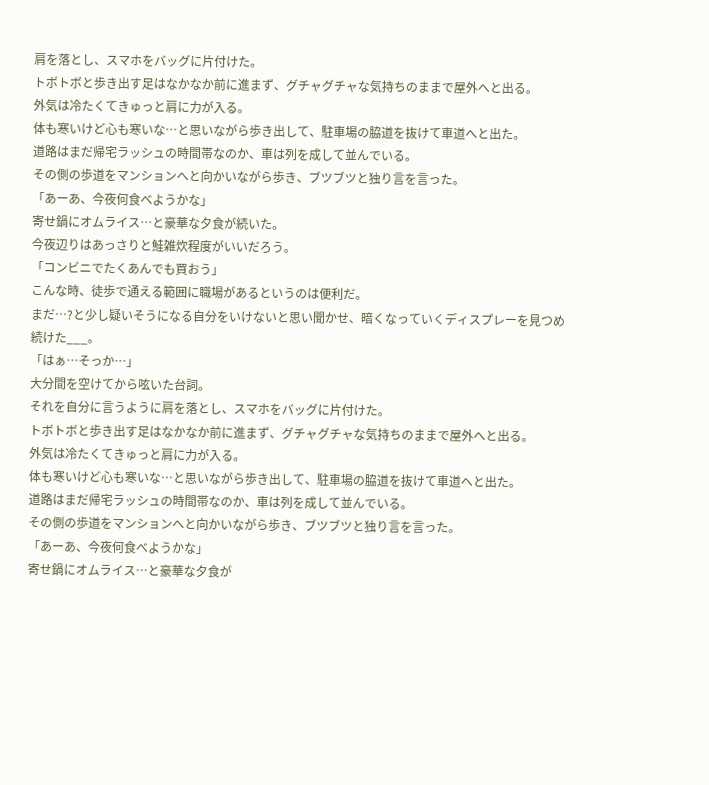肩を落とし、スマホをバッグに片付けた。
トボトボと歩き出す足はなかなか前に進まず、グチャグチャな気持ちのままで屋外へと出る。
外気は冷たくてきゅっと肩に力が入る。
体も寒いけど心も寒いな…と思いながら歩き出して、駐車場の脇道を抜けて車道へと出た。
道路はまだ帰宅ラッシュの時間帯なのか、車は列を成して並んでいる。
その側の歩道をマンションへと向かいながら歩き、ブツブツと独り言を言った。
「あーあ、今夜何食べようかな」
寄せ鍋にオムライス…と豪華な夕食が続いた。
今夜辺りはあっさりと鮭雑炊程度がいいだろう。
「コンビニでたくあんでも買おう」
こんな時、徒歩で通える範囲に職場があるというのは便利だ。
まだ…?と少し疑いそうになる自分をいけないと思い聞かせ、暗くなっていくディスプレーを見つめ続けた___。
「はぁ…そっか…」
大分間を空けてから呟いた台詞。
それを自分に言うように肩を落とし、スマホをバッグに片付けた。
トボトボと歩き出す足はなかなか前に進まず、グチャグチャな気持ちのままで屋外へと出る。
外気は冷たくてきゅっと肩に力が入る。
体も寒いけど心も寒いな…と思いながら歩き出して、駐車場の脇道を抜けて車道へと出た。
道路はまだ帰宅ラッシュの時間帯なのか、車は列を成して並んでいる。
その側の歩道をマンションへと向かいながら歩き、ブツブツと独り言を言った。
「あーあ、今夜何食べようかな」
寄せ鍋にオムライス…と豪華な夕食が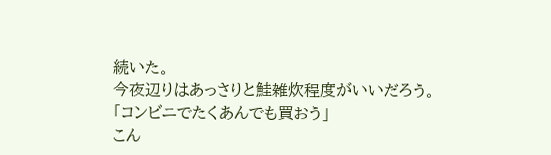続いた。
今夜辺りはあっさりと鮭雑炊程度がいいだろう。
「コンビニでたくあんでも買おう」
こん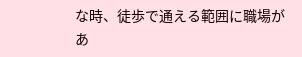な時、徒歩で通える範囲に職場があ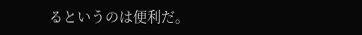るというのは便利だ。